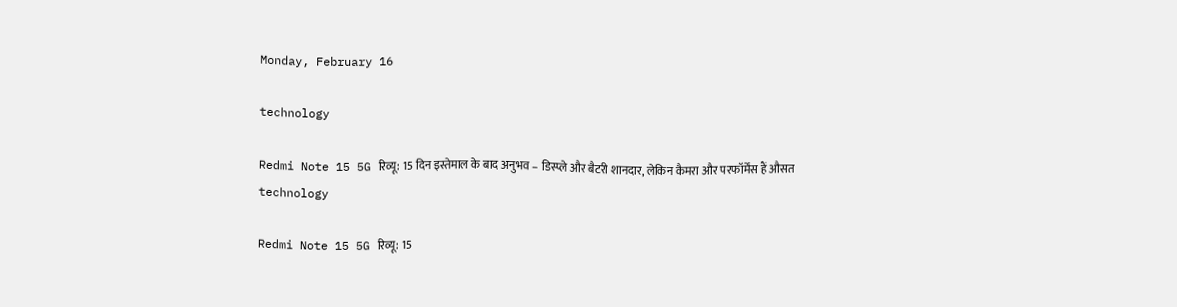Monday, February 16

technology

Redmi Note 15 5G रिव्यू: 15 दिन इस्तेमाल के बाद अनुभव – डिस्प्ले और बैटरी शानदार, लेकिन कैमरा और परफॉर्मेंस हैं औसत
technology

Redmi Note 15 5G रिव्यू: 15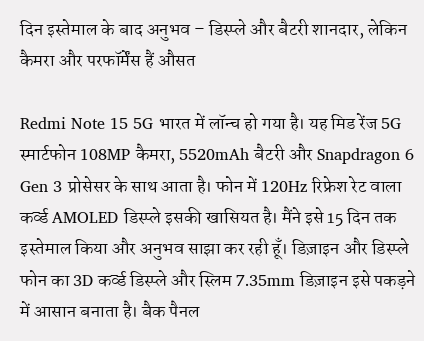दिन इस्तेमाल के बाद अनुभव – डिस्प्ले और बैटरी शानदार, लेकिन कैमरा और परफॉर्मेंस हैं औसत

Redmi Note 15 5G भारत में लॉन्च हो गया है। यह मिड रेंज 5G स्मार्टफोन 108MP कैमरा, 5520mAh बैटरी और Snapdragon 6 Gen 3 प्रोसेसर के साथ आता है। फोन में 120Hz रिफ्रेश रेट वाला कर्व्ड AMOLED डिस्प्ले इसकी खासियत है। मैंने इसे 15 दिन तक इस्तेमाल किया और अनुभव साझा कर रही हूँ। डिज़ाइन और डिस्प्ले फोन का 3D कर्व्ड डिस्प्ले और स्लिम 7.35mm डिज़ाइन इसे पकड़ने में आसान बनाता है। बैक पैनल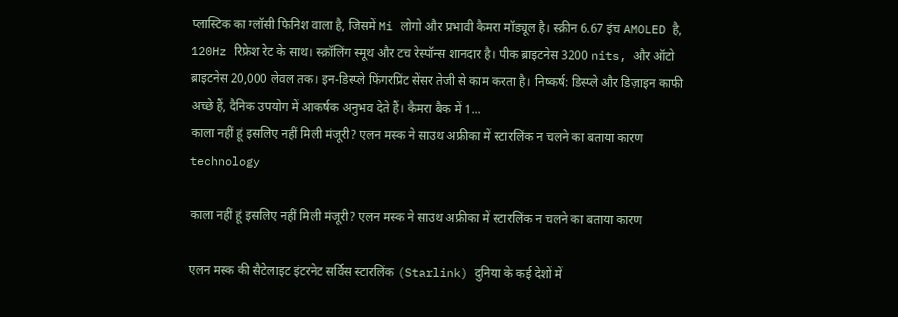प्लास्टिक का ग्लॉसी फिनिश वाला है, जिसमें Mi लोगो और प्रभावी कैमरा मॉड्यूल है। स्क्रीन 6.67 इंच AMOLED है, 120Hz रिफ्रेश रेट के साथ। स्क्रॉलिंग स्मूथ और टच रेस्पॉन्स शानदार है। पीक ब्राइटनेस 3200 nits, और ऑटो ब्राइटनेस 20,000 लेवल तक। इन-डिस्प्ले फिंगरप्रिंट सेंसर तेजी से काम करता है। निष्कर्ष: डिस्प्ले और डिज़ाइन काफी अच्छे हैं, दैनिक उपयोग में आकर्षक अनुभव देते हैं। कैमरा बैक में 1...
काला नहीं हूं इसलिए नहीं मिली मंजूरी? एलन मस्क ने साउथ अफ्रीका में स्टारलिंक न चलने का बताया कारण
technology

काला नहीं हूं इसलिए नहीं मिली मंजूरी? एलन मस्क ने साउथ अफ्रीका में स्टारलिंक न चलने का बताया कारण

एलन मस्क की सैटेलाइट इंटरनेट सर्विस स्टारलिंक (Starlink) दुनिया के कई देशों में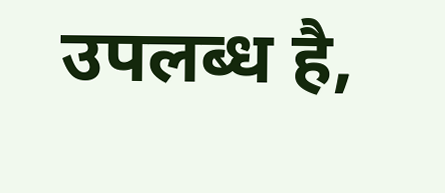उपलब्ध है,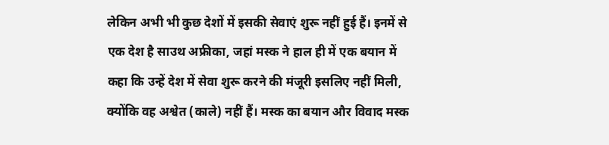लेकिन अभी भी कुछ देशों में इसकी सेवाएं शुरू नहीं हुई हैं। इनमें से एक देश है साउथ अफ्रीका, जहां मस्क ने हाल ही में एक बयान में कहा कि उन्हें देश में सेवा शुरू करने की मंजूरी इसलिए नहीं मिली, क्योंकि वह अश्वेत (काले) नहीं हैं। मस्क का बयान और विवाद मस्क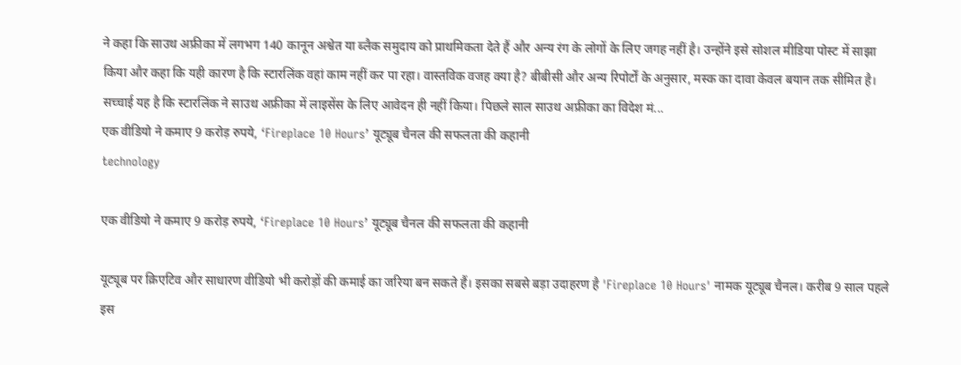ने कहा कि साउथ अफ्रीका में लगभग 140 कानून अश्वेत या ब्लैक समुदाय को प्राथमिकता देते हैं और अन्य रंग के लोगों के लिए जगह नहीं है। उन्होंने इसे सोशल मीडिया पोस्ट में साझा किया और कहा कि यही कारण है कि स्टारलिंक वहां काम नहीं कर पा रहा। वास्तविक वजह क्या है? बीबीसी और अन्य रिपोर्टों के अनुसार, मस्क का दावा केवल बयान तक सीमित है। सच्चाई यह है कि स्टारलिंक ने साउथ अफ्रीका में लाइसेंस के लिए आवेदन ही नहीं किया। पिछले साल साउथ अफ्रीका का विदेश मं...
एक वीडियो ने कमाए 9 करोड़ रुपये, ‘Fireplace 10 Hours’ यूट्यूब चैनल की सफलता की कहानी
technology

एक वीडियो ने कमाए 9 करोड़ रुपये, ‘Fireplace 10 Hours’ यूट्यूब चैनल की सफलता की कहानी

यूट्यूब पर क्रिएटिव और साधारण वीडियो भी करोड़ों की कमाई का जरिया बन सकते हैं। इसका सबसे बड़ा उदाहरण है 'Fireplace 10 Hours' नामक यूट्यूब चैनल। करीब 9 साल पहले इस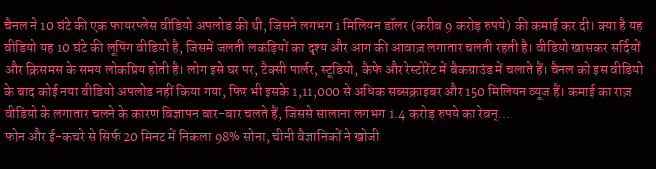चैनल ने 10 घंटे की एक फायरप्लेस वीडियो अपलोड की थी, जिसने लगभग 1 मिलियन डॉलर (करीब 9 करोड़ रुपये) की कमाई कर दी। क्या है यह वीडियो यह 10 घंटे की लूपिंग वीडियो है, जिसमें जलती लकड़ियों का दृश्य और आग की आवाज़ लगातार चलती रहती है। वीडियो खासकर सर्दियों और क्रिसमस के समय लोकप्रिय होती है। लोग इसे घर पर, टैक्सी पार्लर, स्टूडियो, कैफे और रेस्टोरेंट में बैकग्राउंड में चलाते हैं। चैनल को इस वीडियो के बाद कोई नया वीडियो अपलोड नहीं किया गया, फिर भी इसके 1,11,000 से अधिक सब्सक्राइबर और 150 मिलियन व्यूज हैं। कमाई का राज़ वीडियो के लगातार चलने के कारण विज्ञापन बार-बार चलते हैं, जिससे सालाना लगभग 1.4 करोड़ रुपये का रेवन्...
फोन और ई-कचरे से सिर्फ 20 मिनट में निकला 98% सोना, चीनी वैज्ञानिकों ने खोजी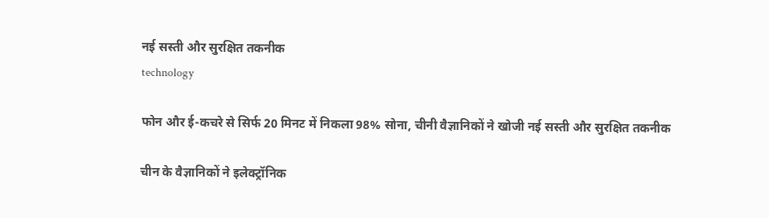नई सस्ती और सुरक्षित तकनीक
technology

फोन और ई-कचरे से सिर्फ 20 मिनट में निकला 98% सोना, चीनी वैज्ञानिकों ने खोजी नई सस्ती और सुरक्षित तकनीक

चीन के वैज्ञानिकों ने इलेक्ट्रॉनिक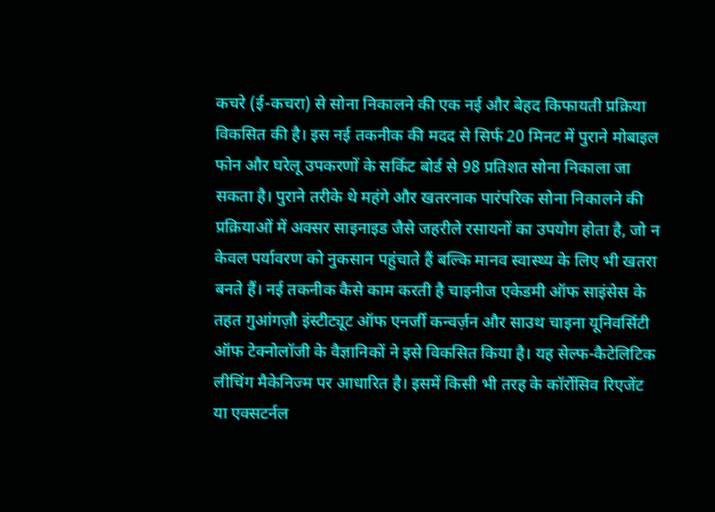कचरे (ई-कचरा) से सोना निकालने की एक नई और बेहद किफायती प्रक्रिया विकसित की है। इस नई तकनीक की मदद से सिर्फ 20 मिनट में पुराने मोबाइल फोन और घरेलू उपकरणों के सर्किट बोर्ड से 98 प्रतिशत सोना निकाला जा सकता है। पुराने तरीके थे महंगे और खतरनाक पारंपरिक सोना निकालने की प्रक्रियाओं में अक्सर साइनाइड जैसे जहरीले रसायनों का उपयोग होता है, जो न केवल पर्यावरण को नुकसान पहुंचाते हैं बल्कि मानव स्वास्थ्य के लिए भी खतरा बनते हैं। नई तकनीक कैसे काम करती है चाइनीज एकेडमी ऑफ साइंसेस के तहत गुआंगज़ौ इंस्टीट्यूट ऑफ एनर्जी कन्वर्ज़न और साउथ चाइना यूनिवर्सिटी ऑफ टेक्नोलॉजी के वैज्ञानिकों ने इसे विकसित किया है। यह सेल्फ-कैटेलिटिक लीचिंग मैकेनिज्म पर आधारित है। इसमें किसी भी तरह के कॉर्रोसिव रिएजेंट या एक्सटर्नल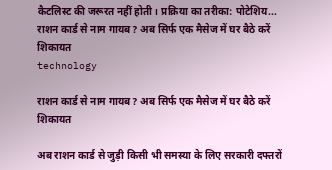कैटलिस्ट की जरूरत नहीं होती। प्रक्रिया का तरीका: पोटेशिय...
राशन कार्ड से नाम गायब? अब सिर्फ एक मैसेज में घर बैठे करें शिकायत
technology

राशन कार्ड से नाम गायब? अब सिर्फ एक मैसेज में घर बैठे करें शिकायत

अब राशन कार्ड से जुड़ी किसी भी समस्या के लिए सरकारी दफ्तरों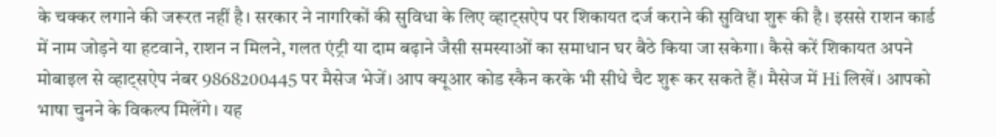के चक्कर लगाने की जरूरत नहीं है। सरकार ने नागरिकों की सुविधा के लिए व्हाट्सऐप पर शिकायत दर्ज कराने की सुविधा शुरू की है। इससे राशन कार्ड में नाम जोड़ने या हटवाने, राशन न मिलने, गलत एंट्री या दाम बढ़ाने जैसी समस्याओं का समाधान घर बैठे किया जा सकेगा। कैसे करें शिकायत अपने मोबाइल से व्हाट्सऐप नंबर 9868200445 पर मैसेज भेजें। आप क्यूआर कोड स्कैन करके भी सीधे चैट शुरू कर सकते हैं। मैसेज में Hi लिखें। आपको भाषा चुनने के विकल्प मिलेंगे। यह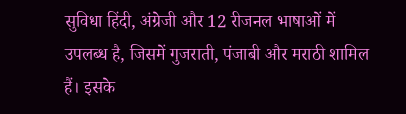सुविधा हिंदी, अंग्रेजी और 12 रीजनल भाषाओं में उपलब्ध है, जिसमें गुजराती, पंजाबी और मराठी शामिल हैं। इसके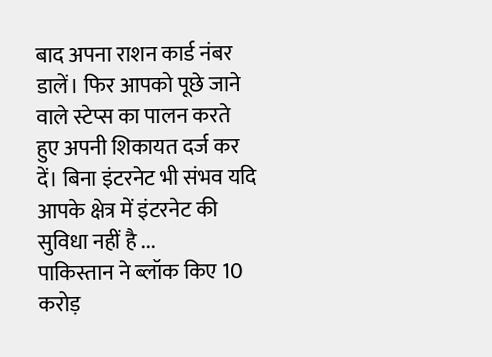बाद अपना राशन कार्ड नंबर डालें। फिर आपको पूछे जाने वाले स्टेप्स का पालन करते हुए अपनी शिकायत दर्ज कर दें। बिना इंटरनेट भी संभव यदि आपके क्षेत्र में इंटरनेट की सुविधा नहीं है ...
पाकिस्तान ने ब्लॉक किए 10 करोड़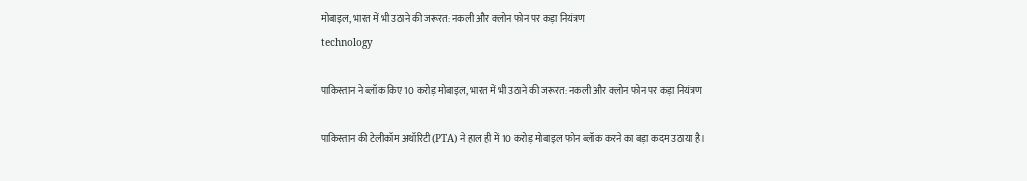मोबाइल, भारत में भी उठाने की जरूरत: नकली और क्लोन फोन पर कड़ा नियंत्रण
technology

पाकिस्तान ने ब्लॉक किए 10 करोड़ मोबाइल, भारत में भी उठाने की जरूरत: नकली और क्लोन फोन पर कड़ा नियंत्रण

पाकिस्तान की टेलीकॉम अथॉरिटी (PTA) ने हाल ही में 10 करोड़ मोबाइल फोन ब्लॉक करने का बड़ा कदम उठाया है।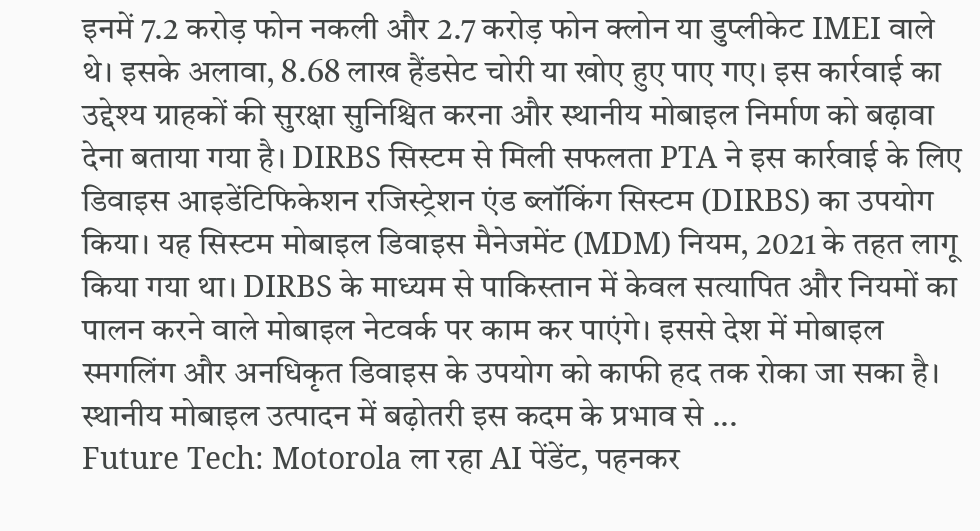इनमें 7.2 करोड़ फोन नकली और 2.7 करोड़ फोन क्लोन या डुप्लीकेट IMEI वाले थे। इसके अलावा, 8.68 लाख हैंडसेट चोरी या खोए हुए पाए गए। इस कार्रवाई का उद्देश्य ग्राहकों की सुरक्षा सुनिश्चित करना और स्थानीय मोबाइल निर्माण को बढ़ावा देना बताया गया है। DIRBS सिस्टम से मिली सफलता PTA ने इस कार्रवाई के लिए डिवाइस आइडेंटिफिकेशन रजिस्ट्रेशन एंड ब्लॉकिंग सिस्टम (DIRBS) का उपयोग किया। यह सिस्टम मोबाइल डिवाइस मैनेजमेंट (MDM) नियम, 2021 के तहत लागू किया गया था। DIRBS के माध्यम से पाकिस्तान में केवल सत्यापित और नियमों का पालन करने वाले मोबाइल नेटवर्क पर काम कर पाएंगे। इससे देश में मोबाइल स्मगलिंग और अनधिकृत डिवाइस के उपयोग को काफी हद तक रोका जा सका है। स्थानीय मोबाइल उत्पादन में बढ़ोतरी इस कदम के प्रभाव से ...
Future Tech: Motorola ला रहा AI पेंडेंट, पहनकर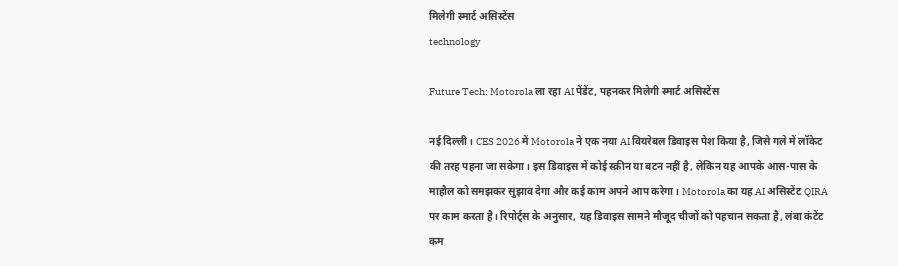मिलेगी स्मार्ट असिस्टेंस
technology

Future Tech: Motorola ला रहा AI पेंडेंट, पहनकर मिलेगी स्मार्ट असिस्टेंस

नई दिल्ली। CES 2026 में Motorola ने एक नया AI वियरेबल डिवाइस पेश किया है, जिसे गले में लॉकेट की तरह पहना जा सकेगा। इस डिवाइस में कोई स्क्रीन या बटन नहीं है, लेकिन यह आपके आस-पास के माहौल को समझकर सुझाव देगा और कई काम अपने आप करेगा। Motorola का यह AI असिस्टेंट QIRA पर काम करता है। रिपोर्ट्स के अनुसार, यह डिवाइस सामने मौजूद चीजों को पहचान सकता है, लंबा कंटेंट कम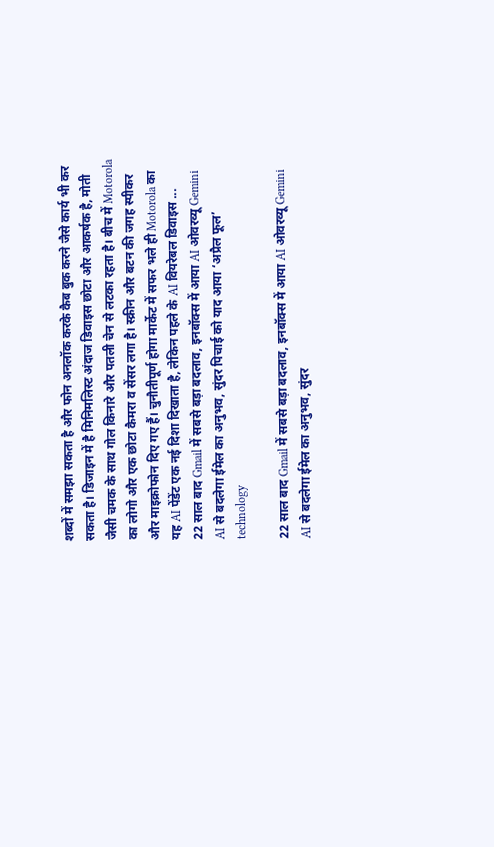शब्दों में समझा सकता है और फोन अनलॉक करके कैब बुक करने जैसे कार्य भी कर सकता है। डिजाइन में है मिनिमलिस्ट अंदाज डिवाइस छोटा और आकर्षक है, मोती जैसी चमक के साथ गोल किनारे और पतली चेन से लटका रहता है। बीच में Motorola का लोगो और एक छोटा कैमरा व सेंसर लगा है। स्क्रीन और बटन की जगह स्पीकर और माइक्रोफोन दिए गए हैं। चुनौतीपूर्ण होगा मार्केट में सफर भले ही Motorola का यह AI पेंडेंट एक नई दिशा दिखाता है, लेकिन पहले के AI वियरेबल डिवाइस ...
22 साल बाद Gmail में सबसे बड़ा बदलाव, इनबॉक्स में आया AI ओवरव्यू Gemini AI से बदलेगा ईमेल का अनुभव, सुंदर पिचाई को याद आया ‘अप्रैल फूल’
technology

22 साल बाद Gmail में सबसे बड़ा बदलाव, इनबॉक्स में आया AI ओवरव्यू Gemini AI से बदलेगा ईमेल का अनुभव, सुंदर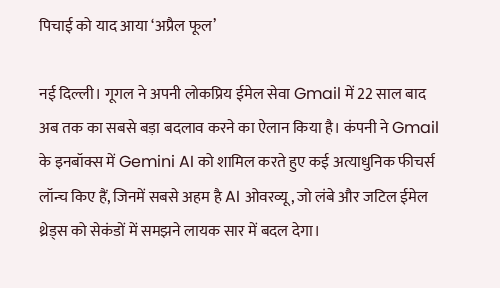पिचाई को याद आया ‘अप्रैल फूल’

नई दिल्ली। गूगल ने अपनी लोकप्रिय ईमेल सेवा Gmail में 22 साल बाद अब तक का सबसे बड़ा बदलाव करने का ऐलान किया है। कंपनी ने Gmail के इनबॉक्स में Gemini AI को शामिल करते हुए कई अत्याधुनिक फीचर्स लॉन्च किए हैं, जिनमें सबसे अहम है AI ओवरव्यू, जो लंबे और जटिल ईमेल थ्रेड्स को सेकंडों में समझने लायक सार में बदल देगा।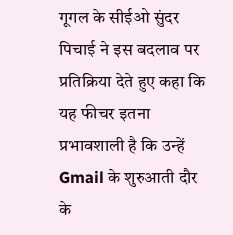गूगल के सीईओ सुंदर पिचाई ने इस बदलाव पर प्रतिक्रिया देते हुए कहा कि यह फीचर इतना प्रभावशाली है कि उन्हें Gmail के शुरुआती दौर के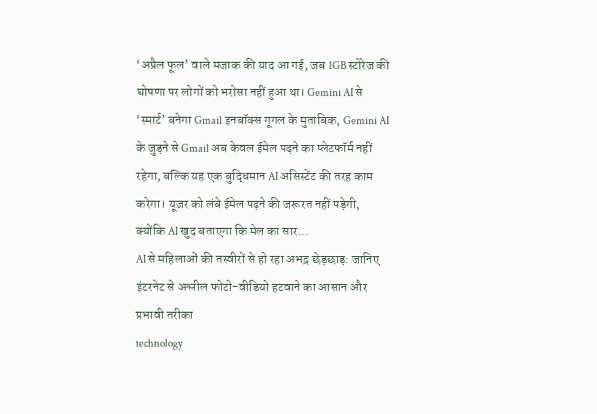‘अप्रैल फूल’ वाले मजाक की याद आ गई, जब 1GB स्टोरेज की घोषणा पर लोगों को भरोसा नहीं हुआ था। Gemini AI से ‘स्मार्ट’ बनेगा Gmail इनबॉक्स गूगल के मुताबिक, Gemini AI के जुड़ने से Gmail अब केवल ईमेल पढ़ने का प्लेटफॉर्म नहीं रहेगा, बल्कि यह एक बुद्धिमान AI असिस्टेंट की तरह काम करेगा। यूजर को लंबे ईमेल पढ़ने की जरूरत नहीं पड़ेगी, क्योंकि AI खुद बताएगा कि मेल का सार...
AI से महिलाओं की तस्वीरों से हो रहा अभद्र छेड़छाड़: जानिए इंटरनेट से अश्लील फोटो-वीडियो हटवाने का आसान और प्रभावी तरीका
technology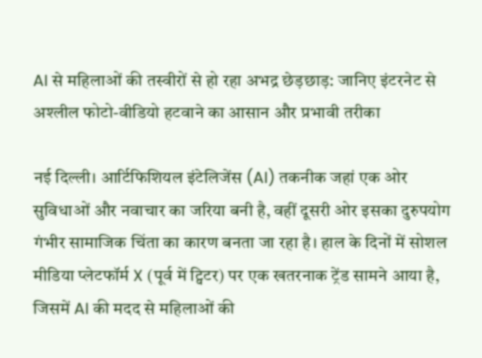AI से महिलाओं की तस्वीरों से हो रहा अभद्र छेड़छाड़: जानिए इंटरनेट से अश्लील फोटो-वीडियो हटवाने का आसान और प्रभावी तरीका

नई दिल्ली। आर्टिफिशियल इंटेलिजेंस (AI) तकनीक जहां एक ओर सुविधाओं और नवाचार का जरिया बनी है, वहीं दूसरी ओर इसका दुरुपयोग गंभीर सामाजिक चिंता का कारण बनता जा रहा है। हाल के दिनों में सोशल मीडिया प्लेटफॉर्म X (पूर्व में ट्विटर) पर एक खतरनाक ट्रेंड सामने आया है, जिसमें AI की मदद से महिलाओं की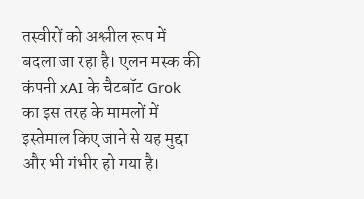तस्वीरों को अश्लील रूप में बदला जा रहा है। एलन मस्क की कंपनी xAI के चैटबॉट Grok का इस तरह के मामलों में इस्तेमाल किए जाने से यह मुद्दा और भी गंभीर हो गया है।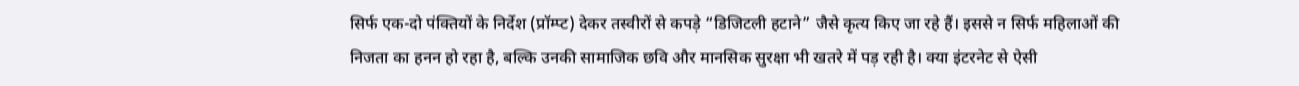सिर्फ एक-दो पंक्तियों के निर्देश (प्रॉम्प्ट) देकर तस्वीरों से कपड़े “डिजिटली हटाने” जैसे कृत्य किए जा रहे हैं। इससे न सिर्फ महिलाओं की निजता का हनन हो रहा है, बल्कि उनकी सामाजिक छवि और मानसिक सुरक्षा भी खतरे में पड़ रही है। क्या इंटरनेट से ऐसी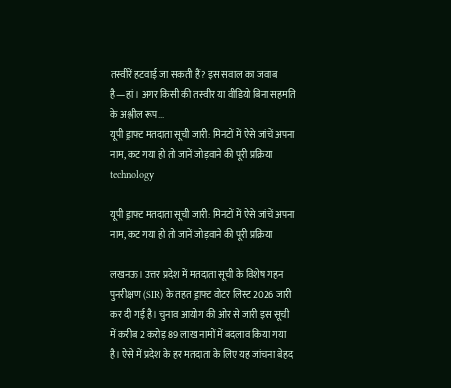तस्वीरें हटवाई जा सकती हैं? इस सवाल का जवाब है—हां। अगर किसी की तस्वीर या वीडियो बिना सहमति के अश्लील रूप...
यूपी ड्राफ्ट मतदाता सूची जारी: मिनटों में ऐसे जांचें अपना नाम, कट गया हो तो जानें जोड़वाने की पूरी प्रक्रिया
technology

यूपी ड्राफ्ट मतदाता सूची जारी: मिनटों में ऐसे जांचें अपना नाम, कट गया हो तो जानें जोड़वाने की पूरी प्रक्रिया

लखनऊ। उत्तर प्रदेश में मतदाता सूची के विशेष गहन पुनरीक्षण (SIR) के तहत ड्राफ्ट वोटर लिस्ट 2026 जारी कर दी गई है। चुनाव आयोग की ओर से जारी इस सूची में करीब 2 करोड़ 89 लाख नामों में बदलाव किया गया है। ऐसे में प्रदेश के हर मतदाता के लिए यह जांचना बेहद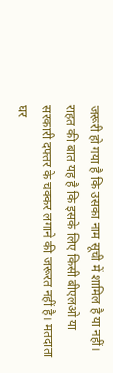जरूरी हो गया है कि उसका नाम सूची में शामिल है या नहीं। राहत की बात यह है कि इसके लिए किसी बीएलओ या सरकारी दफ्तर के चक्कर लगाने की जरूरत नहीं है। मतदाता घर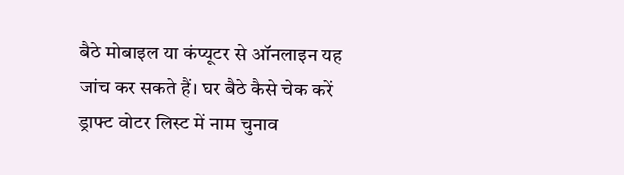बैठे मोबाइल या कंप्यूटर से ऑनलाइन यह जांच कर सकते हैं। घर बैठे कैसे चेक करें ड्राफ्ट वोटर लिस्ट में नाम चुनाव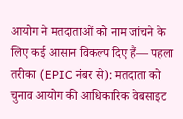आयोग ने मतदाताओं को नाम जांचने के लिए कई आसान विकल्प दिए हैं— पहला तरीका (EPIC नंबर से): मतदाता को चुनाव आयोग की आधिकारिक वेबसाइट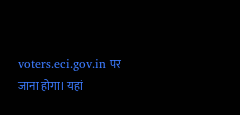voters.eci.gov.in पर जाना होगा। यहां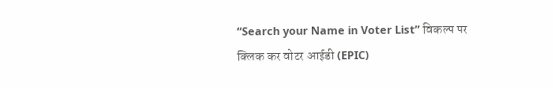“Search your Name in Voter List” विकल्प पर क्लिक कर वोटर आईडी (EPIC)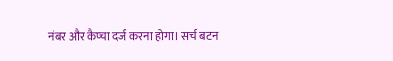नंबर और कैप्चा दर्ज करना होगा। सर्च बटन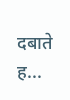दबाते ह...